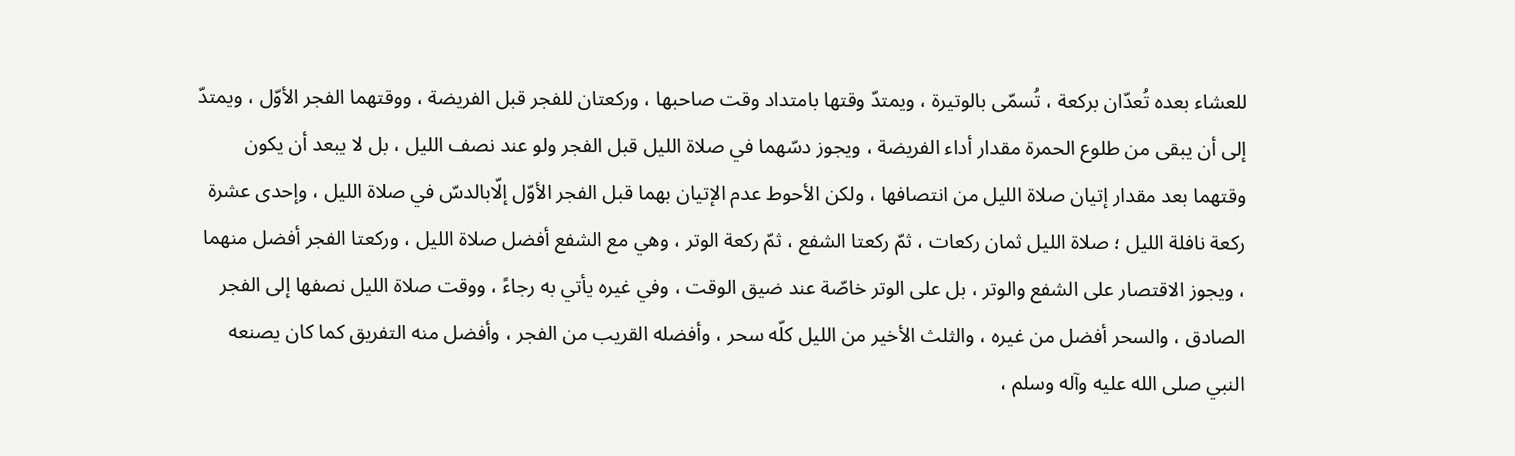للعشاء بعده تُعدّان بركعة ، تُسمّى بالوتيرة ، ويمتدّ وقتها بامتداد وقت صاحبها ، وركعتان للفجر قبل الفريضة ، ووقتهما الفجر الأوّل ، ويمتدّ إلى أن يبقى من طلوع الحمرة مقدار أداء الفريضة ، ويجوز دسّهما في صلاة الليل قبل الفجر ولو عند نصف الليل ، بل لا يبعد أن يكون وقتهما بعد مقدار إتيان صلاة الليل من انتصافها ، ولكن الأحوط عدم الإتيان بهما قبل الفجر الأوّل إلّابالدسّ في صلاة الليل ، وإحدى عشرة ركعة نافلة الليل ؛ صلاة الليل ثمان ركعات ، ثمّ ركعتا الشفع ، ثمّ ركعة الوتر ، وهي مع الشفع أفضل صلاة الليل ، وركعتا الفجر أفضل منهما ، ويجوز الاقتصار على الشفع والوتر ، بل على الوتر خاصّة عند ضيق الوقت ، وفي غيره يأتي به رجاءً ، ووقت صلاة الليل نصفها إلى الفجر الصادق ، والسحر أفضل من غيره ، والثلث الأخير من الليل كلّه سحر ، وأفضله القريب من الفجر ، وأفضل منه التفريق كما كان يصنعه النبي صلى الله عليه وآله وسلم ،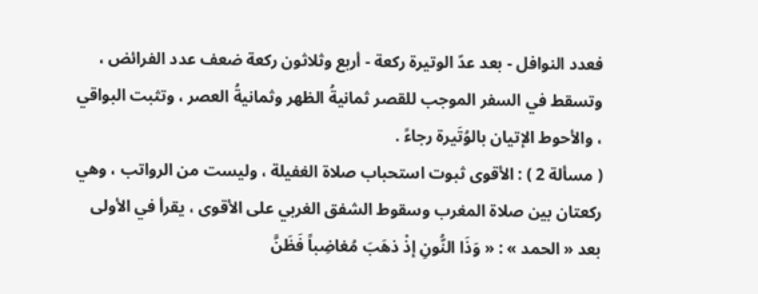فعدد النوافل - بعد عدّ الوتيرة ركعة - أربع وثلاثون ركعة ضعف عدد الفرائض ، وتسقط في السفر الموجب للقصر ثمانيةُ الظهر وثمانيةُ العصر ، وتثبت البواقي ، والأحوط الإتيان بالوُتَيرة رجاءً .
( مسألة 2 ) : الأقوى ثبوت استحباب صلاة الغفيلة ، وليست من الرواتب ، وهي ركعتان بين صلاة المغرب وسقوط الشفق الغربي على الأقوى ، يقرأ في الأولى بعد « الحمد » : « وَذَا النُّونِ إذْ ذهَبَ مُغاضِباً فَظَنَّ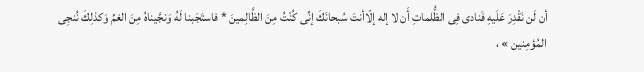أن لَن نَقْدِرَ عَلَيهِ فَنادى فِى الظُّلماتِ أَن لا إله إلّاأنتَ سُبحانَكَ إنِّى كُنْتُ مِنَ الظَّالِمينَ * فاستَجَبنا لَهُ وَنجَّيناهُ مِنَ الغمِّ وَكذلِكَ نُنجِى المُؤمِنين » ،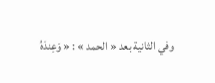وفي الثانية بعد « الحمد » : « وَعِندَهُ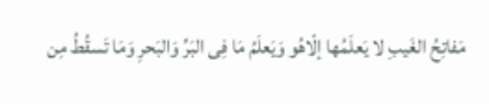مَفاتِحُ الغَيبِ لا يَعلَمُها إلّاهُو وَيَعلَمُ مَا فِى البَرِّ وَالبَحرِ وَمَا تَسقُطُ مِن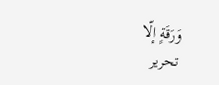وَرَقَةٍ إلّا
تحرير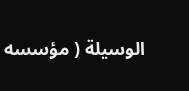الوسيلة ( مؤسسه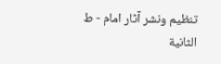تنظيم ونشر آثار امام - ط الثانية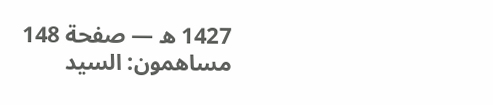1427 ه — صفحة 148
مساهمون: السيد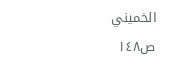الخميني
ص١٤٨